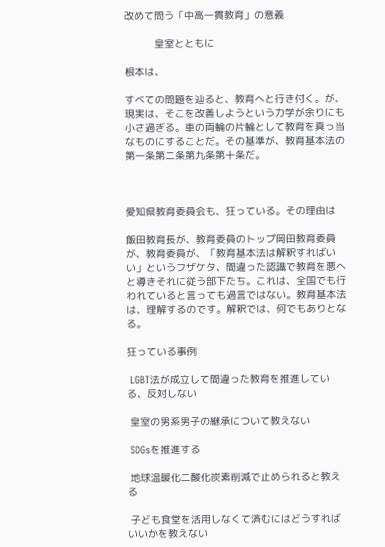改めて問う「中高一貫教育」の意義

          皇室とともに

根本は、

すべての問題を辿ると、教育へと行き付く。が、現実は、そこを改善しようという力学が余りにも小さ過ぎる。車の両輪の片輪として教育を真っ当なものにすることだ。その基準が、教育基本法の第一条第二条第九条第十条だ。



愛知県教育委員会も、狂っている。その理由は

飯田教育長が、教育委員のトップ岡田教育委員が、教育委員が、「教育基本法は解釈すればいい」というフザケタ、間違った認識で教育を悪へと導きそれに従う部下たち。これは、全国でも行われていると言っても過言ではない。教育基本法は、理解するのです。解釈では、何でもありとなる。

狂っている事例

 LGBT法が成立して間違った教育を推進している、反対しない

 皇室の男系男子の継承について教えない

 SDGsを推進する

 地球温暖化二酸化炭素削減で止められると教える

 子ども食堂を活用しなくて済むにはどうすればいいかを教えない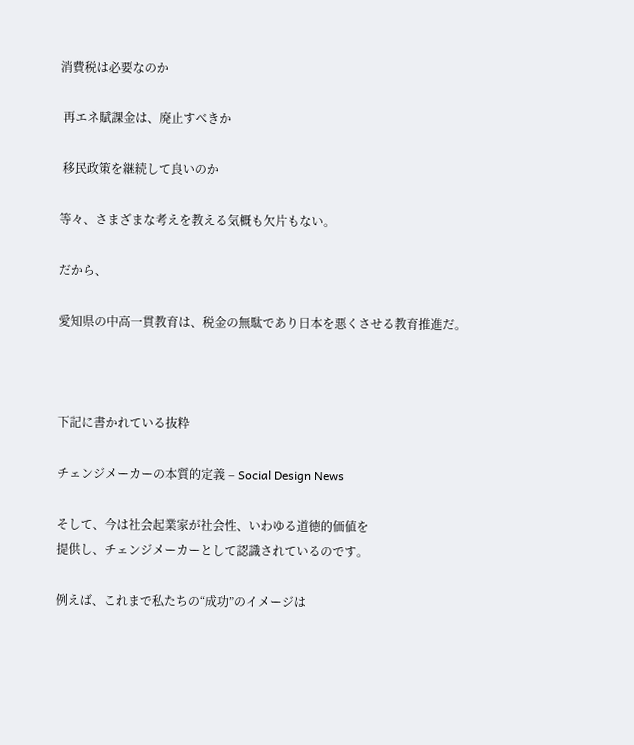消費税は必要なのか

 再エネ賦課金は、廃止すべきか

 移民政策を継続して良いのか

等々、さまざまな考えを教える気概も欠片もない。

だから、

愛知県の中高一貫教育は、税金の無駄であり日本を悪くさせる教育推進だ。



下記に書かれている抜粋

チェンジメーカーの本質的定義 – Social Design News

そして、今は社会起業家が社会性、いわゆる道徳的価値を
提供し、チェンジメーカーとして認識されているのです。

例えば、これまで私たちの“成功”のイメージは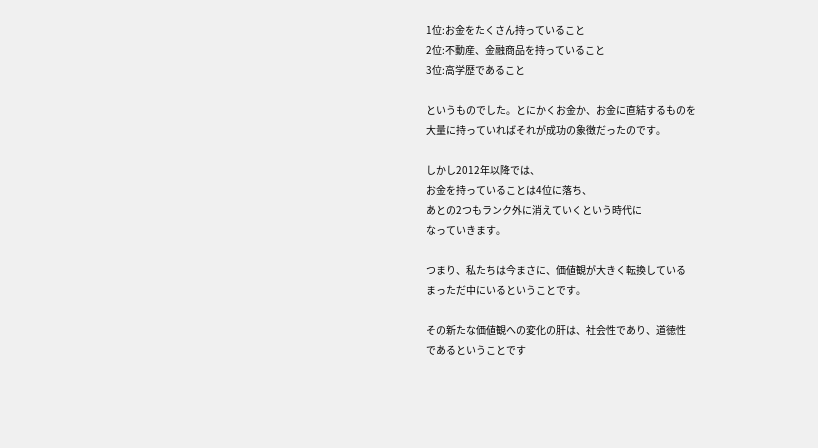1位:お金をたくさん持っていること
2位:不動産、金融商品を持っていること
3位:高学歴であること

というものでした。とにかくお金か、お金に直結するものを
大量に持っていればそれが成功の象徴だったのです。

しかし2012年以降では、
お金を持っていることは4位に落ち、
あとの2つもランク外に消えていくという時代に
なっていきます。

つまり、私たちは今まさに、価値観が大きく転換している
まっただ中にいるということです。

その新たな価値観への変化の肝は、社会性であり、道徳性
であるということです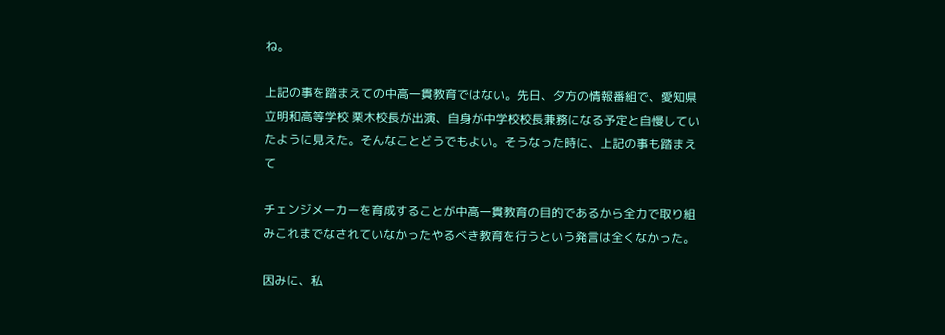ね。

上記の事を踏まえての中高一貫教育ではない。先日、夕方の情報番組で、愛知県立明和高等学校 栗木校長が出演、自身が中学校校長兼務になる予定と自慢していたように見えた。そんなことどうでもよい。そうなった時に、上記の事も踏まえて

チェンジメーカーを育成することが中高一貫教育の目的であるから全力で取り組みこれまでなされていなかったやるべき教育を行うという発言は全くなかった。

因みに、私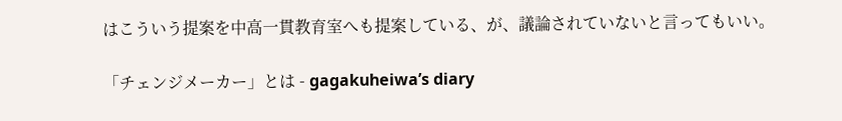はこういう提案を中高一貫教育室へも提案している、が、議論されていないと言ってもいい。

「チェンジメーカー」とは - gagakuheiwa’s diary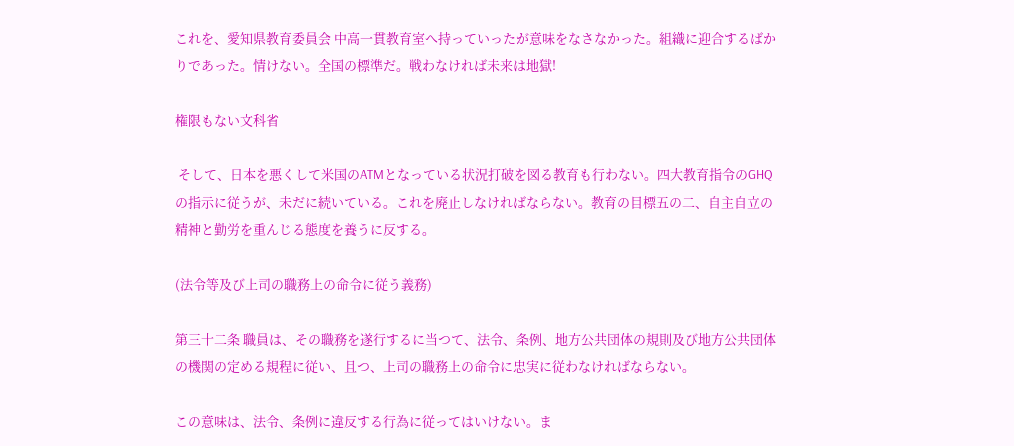これを、愛知県教育委員会 中高一貫教育室へ持っていったが意味をなさなかった。組織に迎合するばかりであった。情けない。全国の標準だ。戦わなければ未来は地獄!

権限もない文科省

 そして、日本を悪くして米国のATMとなっている状況打破を図る教育も行わない。四大教育指令のGHQの指示に従うが、未だに続いている。これを廃止しなければならない。教育の目標五の二、自主自立の精神と勤労を重んじる態度を養うに反する。

(法令等及び上司の職務上の命令に従う義務)

第三十二条 職員は、その職務を遂行するに当つて、法令、条例、地方公共団体の規則及び地方公共団体の機関の定める規程に従い、且つ、上司の職務上の命令に忠実に従わなければならない。

この意味は、法令、条例に違反する行為に従ってはいけない。ま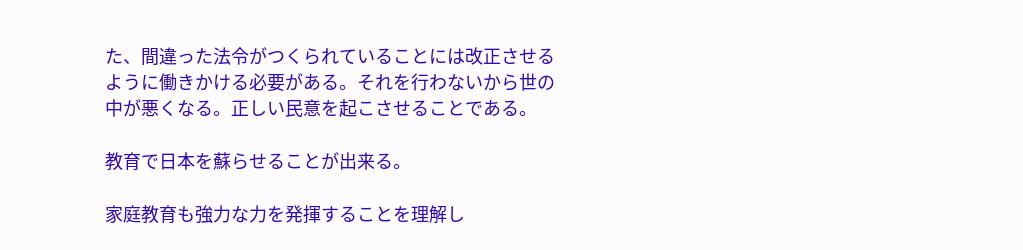た、間違った法令がつくられていることには改正させるように働きかける必要がある。それを行わないから世の中が悪くなる。正しい民意を起こさせることである。

教育で日本を蘇らせることが出来る。

家庭教育も強力な力を発揮することを理解し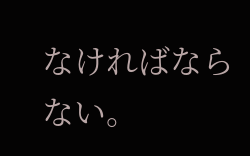なければならない。